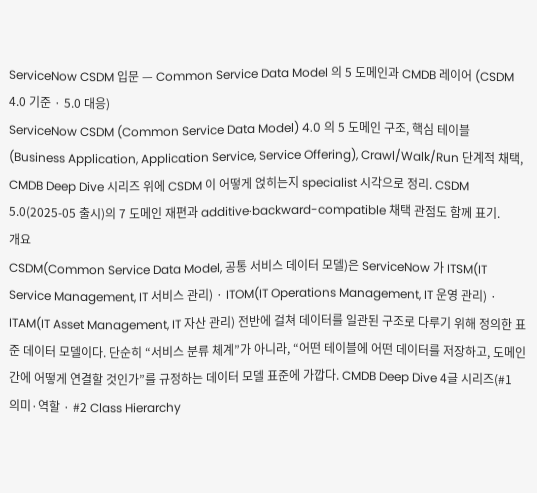ServiceNow CSDM 입문 — Common Service Data Model 의 5 도메인과 CMDB 레이어 (CSDM 4.0 기준 · 5.0 대응)
ServiceNow CSDM (Common Service Data Model) 4.0 의 5 도메인 구조, 핵심 테이블 (Business Application, Application Service, Service Offering), Crawl/Walk/Run 단계적 채택, CMDB Deep Dive 시리즈 위에 CSDM 이 어떻게 얹히는지 specialist 시각으로 정리. CSDM 5.0(2025-05 출시)의 7 도메인 재편과 additive·backward-compatible 채택 관점도 함께 표기.
개요
CSDM(Common Service Data Model, 공통 서비스 데이터 모델)은 ServiceNow 가 ITSM(IT Service Management, IT 서비스 관리) · ITOM(IT Operations Management, IT 운영 관리) · ITAM(IT Asset Management, IT 자산 관리) 전반에 걸쳐 데이터를 일관된 구조로 다루기 위해 정의한 표준 데이터 모델이다. 단순히 “서비스 분류 체계”가 아니라, “어떤 테이블에 어떤 데이터를 저장하고, 도메인 간에 어떻게 연결할 것인가”를 규정하는 데이터 모델 표준에 가깝다. CMDB Deep Dive 4글 시리즈(#1 의미·역할 · #2 Class Hierarchy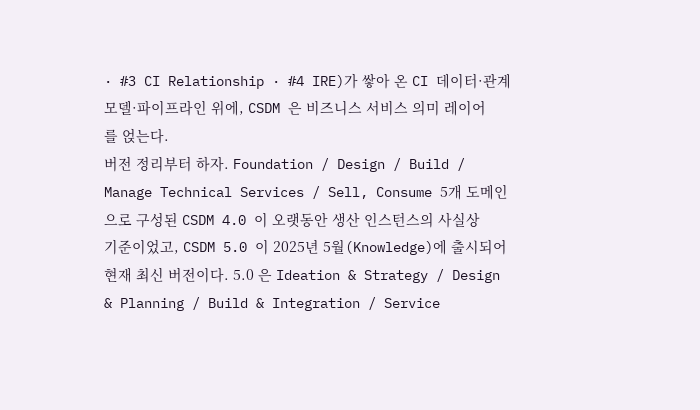· #3 CI Relationship · #4 IRE)가 쌓아 온 CI 데이터·관계 모델·파이프라인 위에, CSDM 은 비즈니스 서비스 의미 레이어를 얹는다.
버전 정리부터 하자. Foundation / Design / Build / Manage Technical Services / Sell, Consume 5개 도메인으로 구성된 CSDM 4.0 이 오랫동안 생산 인스턴스의 사실상 기준이었고, CSDM 5.0 이 2025년 5월(Knowledge)에 출시되어 현재 최신 버전이다. 5.0 은 Ideation & Strategy / Design & Planning / Build & Integration / Service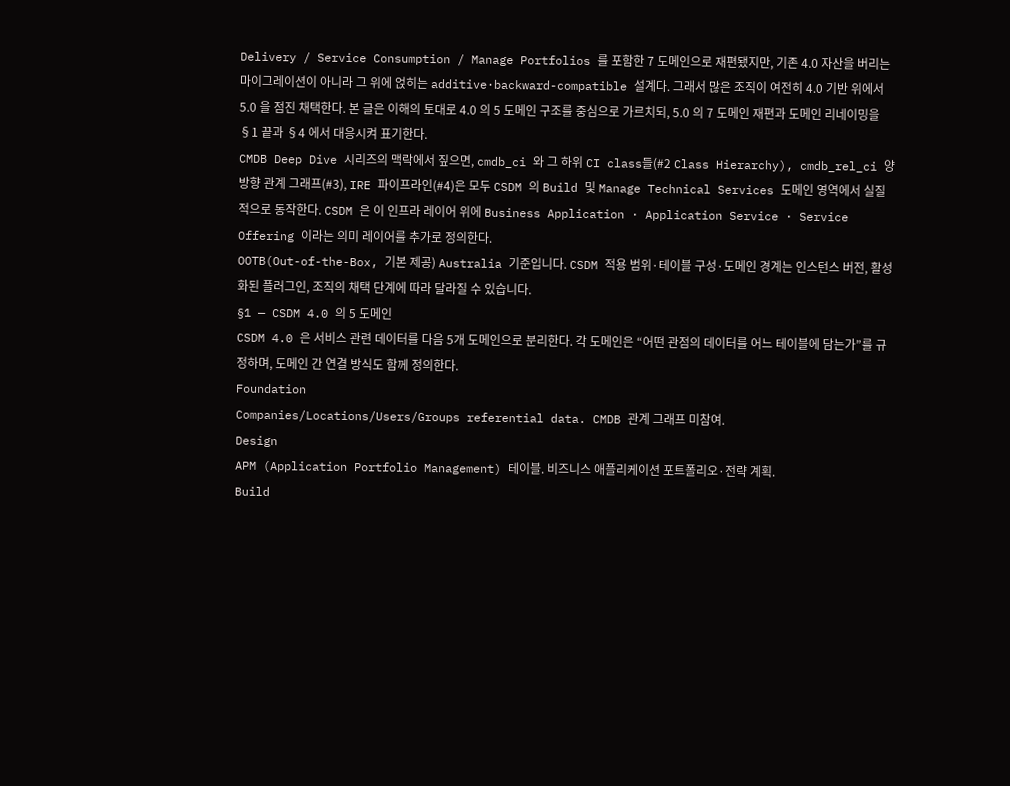Delivery / Service Consumption / Manage Portfolios 를 포함한 7 도메인으로 재편됐지만, 기존 4.0 자산을 버리는 마이그레이션이 아니라 그 위에 얹히는 additive·backward-compatible 설계다. 그래서 많은 조직이 여전히 4.0 기반 위에서 5.0 을 점진 채택한다. 본 글은 이해의 토대로 4.0 의 5 도메인 구조를 중심으로 가르치되, 5.0 의 7 도메인 재편과 도메인 리네이밍을 §1 끝과 §4 에서 대응시켜 표기한다.
CMDB Deep Dive 시리즈의 맥락에서 짚으면, cmdb_ci 와 그 하위 CI class들(#2 Class Hierarchy), cmdb_rel_ci 양방향 관계 그래프(#3), IRE 파이프라인(#4)은 모두 CSDM 의 Build 및 Manage Technical Services 도메인 영역에서 실질적으로 동작한다. CSDM 은 이 인프라 레이어 위에 Business Application · Application Service · Service Offering 이라는 의미 레이어를 추가로 정의한다.
OOTB(Out-of-the-Box, 기본 제공) Australia 기준입니다. CSDM 적용 범위·테이블 구성·도메인 경계는 인스턴스 버전, 활성화된 플러그인, 조직의 채택 단계에 따라 달라질 수 있습니다.
§1 — CSDM 4.0 의 5 도메인
CSDM 4.0 은 서비스 관련 데이터를 다음 5개 도메인으로 분리한다. 각 도메인은 “어떤 관점의 데이터를 어느 테이블에 담는가”를 규정하며, 도메인 간 연결 방식도 함께 정의한다.
Foundation
Companies/Locations/Users/Groups referential data. CMDB 관계 그래프 미참여.
Design
APM (Application Portfolio Management) 테이블. 비즈니스 애플리케이션 포트폴리오·전략 계획.
Build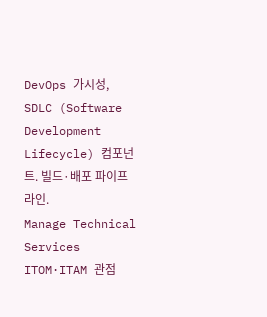DevOps 가시성, SDLC (Software Development Lifecycle) 컴포넌트. 빌드·배포 파이프라인.
Manage Technical Services
ITOM·ITAM 관점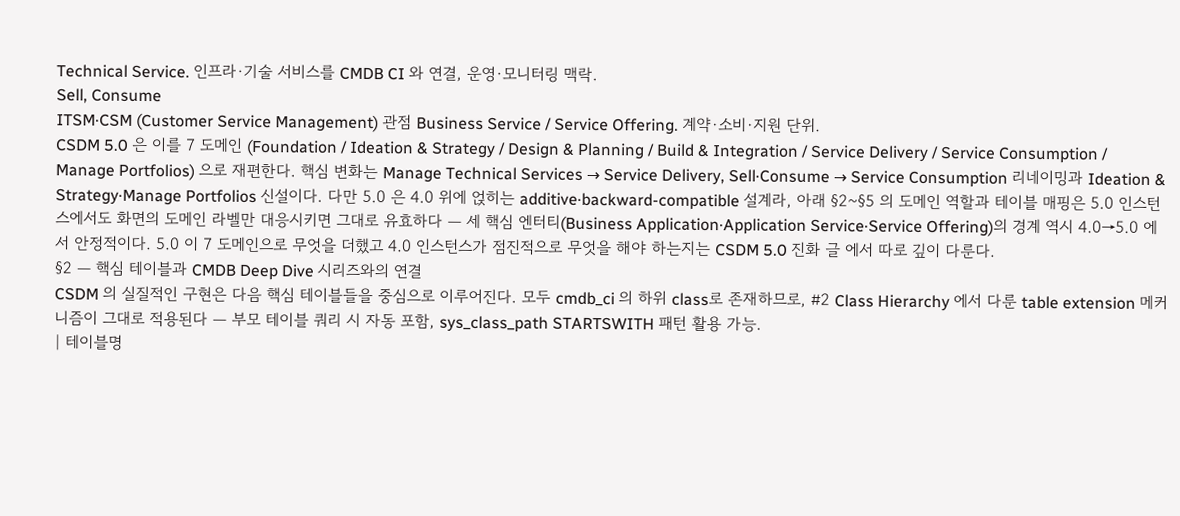Technical Service. 인프라·기술 서비스를 CMDB CI 와 연결, 운영·모니터링 맥락.
Sell, Consume
ITSM·CSM (Customer Service Management) 관점 Business Service / Service Offering. 계약·소비·지원 단위.
CSDM 5.0 은 이를 7 도메인 (Foundation / Ideation & Strategy / Design & Planning / Build & Integration / Service Delivery / Service Consumption / Manage Portfolios) 으로 재편한다. 핵심 변화는 Manage Technical Services → Service Delivery, Sell·Consume → Service Consumption 리네이밍과 Ideation & Strategy·Manage Portfolios 신설이다. 다만 5.0 은 4.0 위에 얹히는 additive·backward-compatible 설계라, 아래 §2~§5 의 도메인 역할과 테이블 매핑은 5.0 인스턴스에서도 화면의 도메인 라벨만 대응시키면 그대로 유효하다 — 세 핵심 엔터티(Business Application·Application Service·Service Offering)의 경계 역시 4.0→5.0 에서 안정적이다. 5.0 이 7 도메인으로 무엇을 더했고 4.0 인스턴스가 점진적으로 무엇을 해야 하는지는 CSDM 5.0 진화 글 에서 따로 깊이 다룬다.
§2 — 핵심 테이블과 CMDB Deep Dive 시리즈와의 연결
CSDM 의 실질적인 구현은 다음 핵심 테이블들을 중심으로 이루어진다. 모두 cmdb_ci 의 하위 class로 존재하므로, #2 Class Hierarchy 에서 다룬 table extension 메커니즘이 그대로 적용된다 — 부모 테이블 쿼리 시 자동 포함, sys_class_path STARTSWITH 패턴 활용 가능.
| 테이블명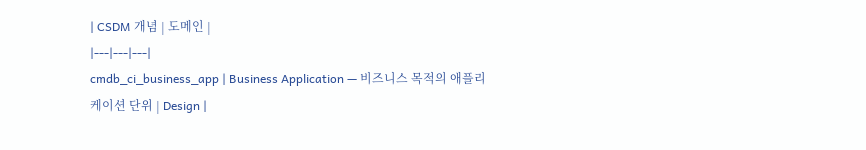| CSDM 개념 | 도메인 |
|---|---|---|
cmdb_ci_business_app | Business Application — 비즈니스 목적의 애플리케이션 단위 | Design |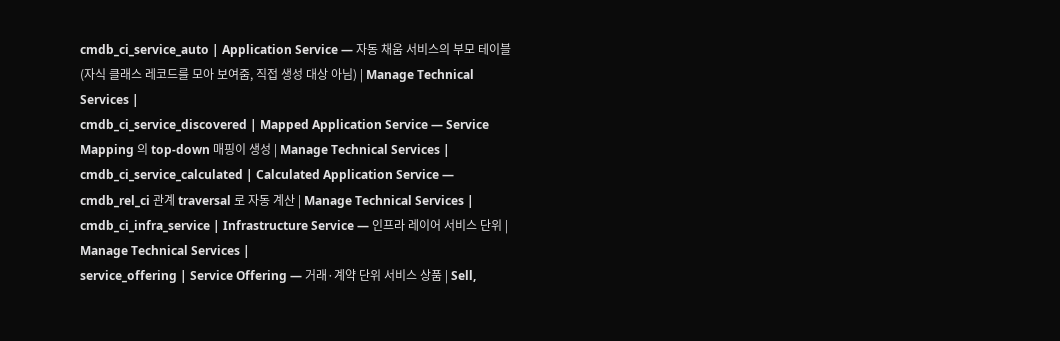cmdb_ci_service_auto | Application Service — 자동 채움 서비스의 부모 테이블 (자식 클래스 레코드를 모아 보여줌, 직접 생성 대상 아님) | Manage Technical Services |
cmdb_ci_service_discovered | Mapped Application Service — Service Mapping 의 top-down 매핑이 생성 | Manage Technical Services |
cmdb_ci_service_calculated | Calculated Application Service — cmdb_rel_ci 관계 traversal 로 자동 계산 | Manage Technical Services |
cmdb_ci_infra_service | Infrastructure Service — 인프라 레이어 서비스 단위 | Manage Technical Services |
service_offering | Service Offering — 거래·계약 단위 서비스 상품 | Sell,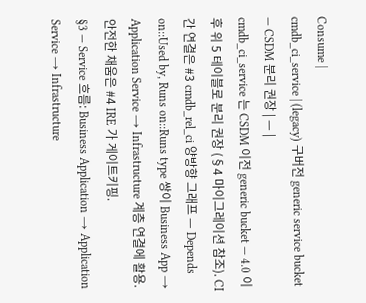Consume |
cmdb_ci_service | (legacy) 구버전 generic service bucket — CSDM 분리 권장 | — |
cmdb_ci_service 는 CSDM 이전 generic bucket — 4.0 이후 위 5 테이블로 분리 권장 (§4 마이그레이션 참조). CI 간 연결은 #3 cmdb_rel_ci 양방향 그래프 — Depends on::Used by, Runs on::Runs type 쌍이 Business App → Application Service → Infrastructure 계층 연결에 활용. 안전한 채움은 #4 IRE 가 게이트키핑.
§3 — Service 흐름: Business Application → Application Service → Infrastructure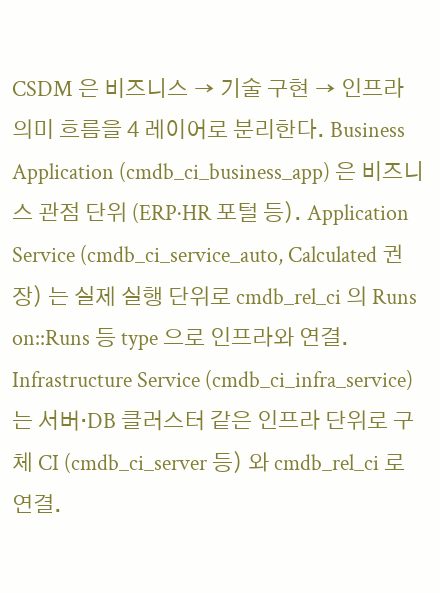CSDM 은 비즈니스 → 기술 구현 → 인프라 의미 흐름을 4 레이어로 분리한다. Business Application (cmdb_ci_business_app) 은 비즈니스 관점 단위 (ERP·HR 포털 등). Application Service (cmdb_ci_service_auto, Calculated 권장) 는 실제 실행 단위로 cmdb_rel_ci 의 Runs on::Runs 등 type 으로 인프라와 연결. Infrastructure Service (cmdb_ci_infra_service) 는 서버·DB 클러스터 같은 인프라 단위로 구체 CI (cmdb_ci_server 등) 와 cmdb_rel_ci 로 연결.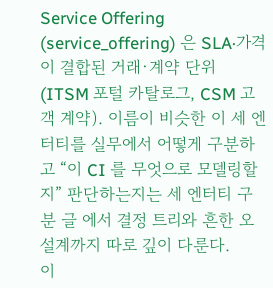Service Offering (service_offering) 은 SLA·가격이 결합된 거래·계약 단위 (ITSM 포털 카탈로그, CSM 고객 계약). 이름이 비슷한 이 세 엔터티를 실무에서 어떻게 구분하고 “이 CI 를 무엇으로 모델링할지” 판단하는지는 세 엔터티 구분 글 에서 결정 트리와 흔한 오설계까지 따로 깊이 다룬다.
이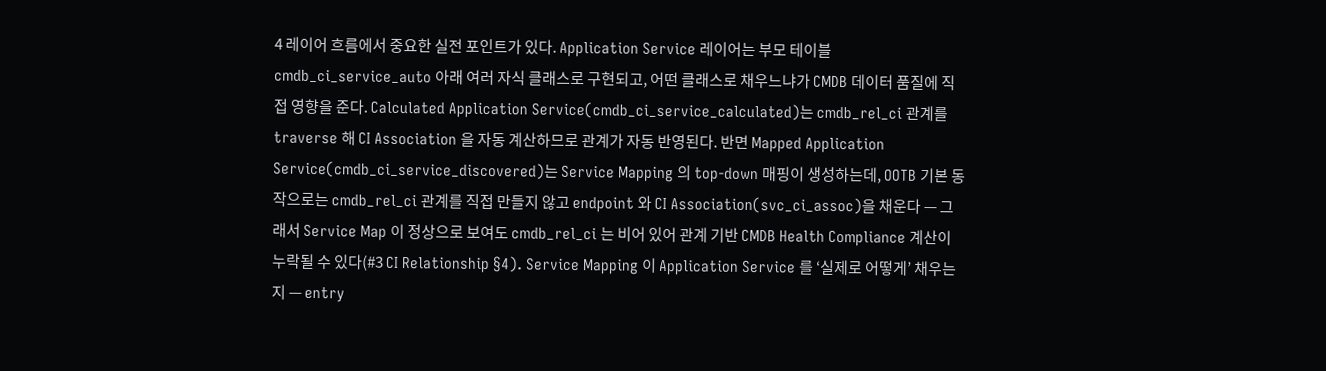4 레이어 흐름에서 중요한 실전 포인트가 있다. Application Service 레이어는 부모 테이블 cmdb_ci_service_auto 아래 여러 자식 클래스로 구현되고, 어떤 클래스로 채우느냐가 CMDB 데이터 품질에 직접 영향을 준다. Calculated Application Service(cmdb_ci_service_calculated)는 cmdb_rel_ci 관계를 traverse 해 CI Association 을 자동 계산하므로 관계가 자동 반영된다. 반면 Mapped Application Service(cmdb_ci_service_discovered)는 Service Mapping 의 top-down 매핑이 생성하는데, OOTB 기본 동작으로는 cmdb_rel_ci 관계를 직접 만들지 않고 endpoint 와 CI Association(svc_ci_assoc)을 채운다 — 그래서 Service Map 이 정상으로 보여도 cmdb_rel_ci 는 비어 있어 관계 기반 CMDB Health Compliance 계산이 누락될 수 있다(#3 CI Relationship §4). Service Mapping 이 Application Service 를 ‘실제로 어떻게’ 채우는지 — entry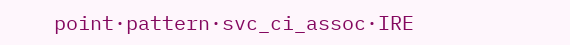point·pattern·svc_ci_assoc·IRE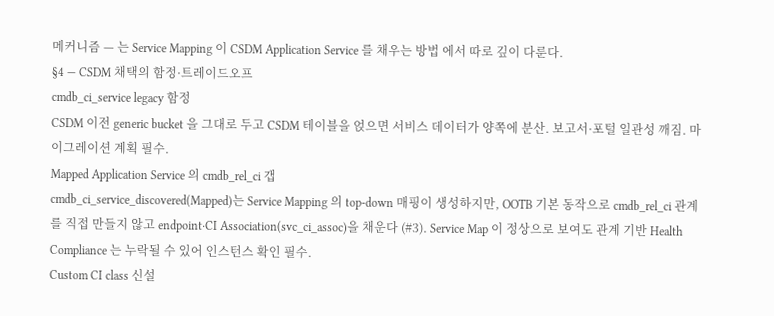메커니즘 — 는 Service Mapping 이 CSDM Application Service 를 채우는 방법 에서 따로 깊이 다룬다.
§4 — CSDM 채택의 함정·트레이드오프
cmdb_ci_service legacy 함정
CSDM 이전 generic bucket 을 그대로 두고 CSDM 테이블을 얹으면 서비스 데이터가 양쪽에 분산. 보고서·포털 일관성 깨짐. 마이그레이션 계획 필수.
Mapped Application Service 의 cmdb_rel_ci 갭
cmdb_ci_service_discovered(Mapped)는 Service Mapping 의 top-down 매핑이 생성하지만, OOTB 기본 동작으로 cmdb_rel_ci 관계를 직접 만들지 않고 endpoint·CI Association(svc_ci_assoc)을 채운다 (#3). Service Map 이 정상으로 보여도 관계 기반 Health Compliance 는 누락될 수 있어 인스턴스 확인 필수.
Custom CI class 신설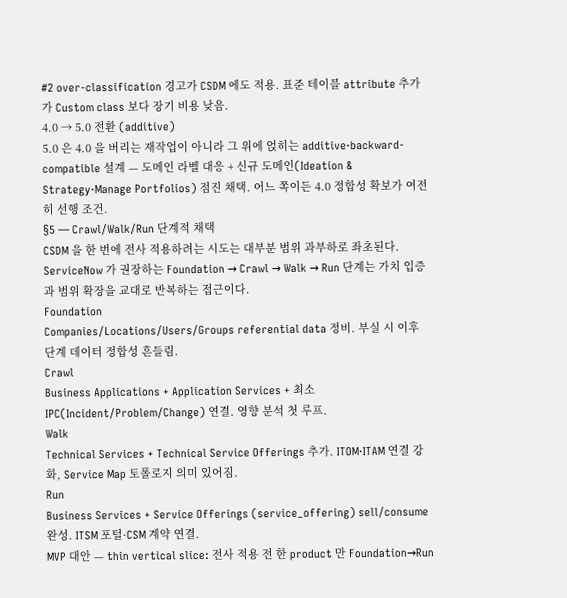#2 over-classification 경고가 CSDM 에도 적용. 표준 테이블 attribute 추가가 Custom class 보다 장기 비용 낮음.
4.0 → 5.0 전환 (additive)
5.0 은 4.0 을 버리는 재작업이 아니라 그 위에 얹히는 additive·backward-compatible 설계 — 도메인 라벨 대응 + 신규 도메인(Ideation & Strategy·Manage Portfolios) 점진 채택. 어느 쪽이든 4.0 정합성 확보가 여전히 선행 조건.
§5 — Crawl/Walk/Run 단계적 채택
CSDM 을 한 번에 전사 적용하려는 시도는 대부분 범위 과부하로 좌초된다. ServiceNow 가 권장하는 Foundation → Crawl → Walk → Run 단계는 가치 입증과 범위 확장을 교대로 반복하는 접근이다.
Foundation
Companies/Locations/Users/Groups referential data 정비. 부실 시 이후 단계 데이터 정합성 흔들림.
Crawl
Business Applications + Application Services + 최소 IPC(Incident/Problem/Change) 연결. 영향 분석 첫 루프.
Walk
Technical Services + Technical Service Offerings 추가. ITOM·ITAM 연결 강화, Service Map 토폴로지 의미 있어짐.
Run
Business Services + Service Offerings (service_offering) sell/consume 완성. ITSM 포털·CSM 계약 연결.
MVP 대안 — thin vertical slice: 전사 적용 전 한 product 만 Foundation→Run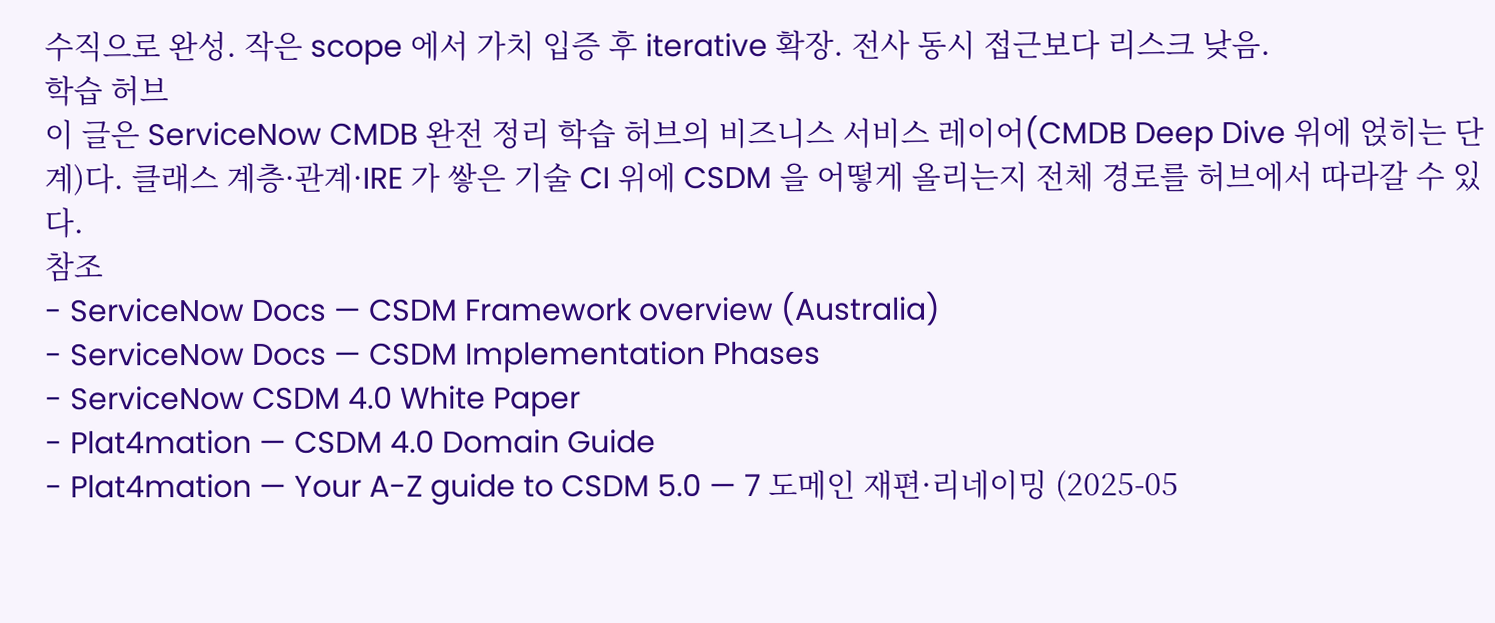수직으로 완성. 작은 scope 에서 가치 입증 후 iterative 확장. 전사 동시 접근보다 리스크 낮음.
학습 허브
이 글은 ServiceNow CMDB 완전 정리 학습 허브의 비즈니스 서비스 레이어(CMDB Deep Dive 위에 얹히는 단계)다. 클래스 계층·관계·IRE 가 쌓은 기술 CI 위에 CSDM 을 어떻게 올리는지 전체 경로를 허브에서 따라갈 수 있다.
참조
- ServiceNow Docs — CSDM Framework overview (Australia)
- ServiceNow Docs — CSDM Implementation Phases
- ServiceNow CSDM 4.0 White Paper
- Plat4mation — CSDM 4.0 Domain Guide
- Plat4mation — Your A-Z guide to CSDM 5.0 — 7 도메인 재편·리네이밍 (2025-05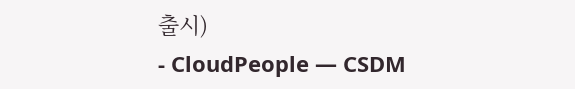출시)
- CloudPeople — CSDM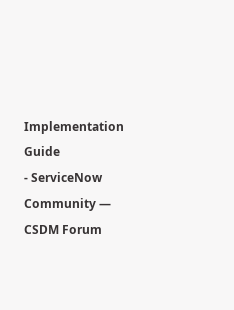Implementation Guide
- ServiceNow Community — CSDM Forum